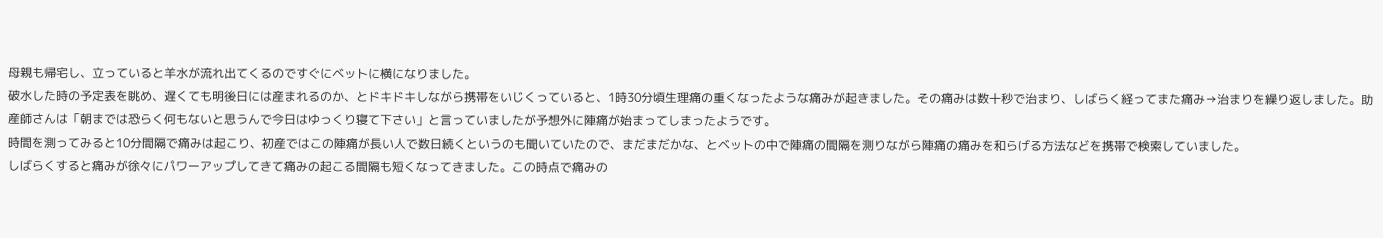母親も帰宅し、立っていると羊水が流れ出てくるのですぐにベットに横になりました。
破水した時の予定表を眺め、遅くても明後日には産まれるのか、とドキドキしながら携帯をいじくっていると、1時30分頃生理痛の重くなったような痛みが起きました。その痛みは数十秒で治まり、しばらく経ってまた痛み→治まりを繰り返しました。助産師さんは「朝までは恐らく何もないと思うんで今日はゆっくり寝て下さい」と言っていましたが予想外に陣痛が始まってしまったようです。
時間を測ってみると10分間隔で痛みは起こり、初産ではこの陣痛が長い人で数日続くというのも聞いていたので、まだまだかな、とベットの中で陣痛の間隔を測りながら陣痛の痛みを和らげる方法などを携帯で検索していました。
しばらくすると痛みが徐々にパワーアップしてきて痛みの起こる間隔も短くなってきました。この時点で痛みの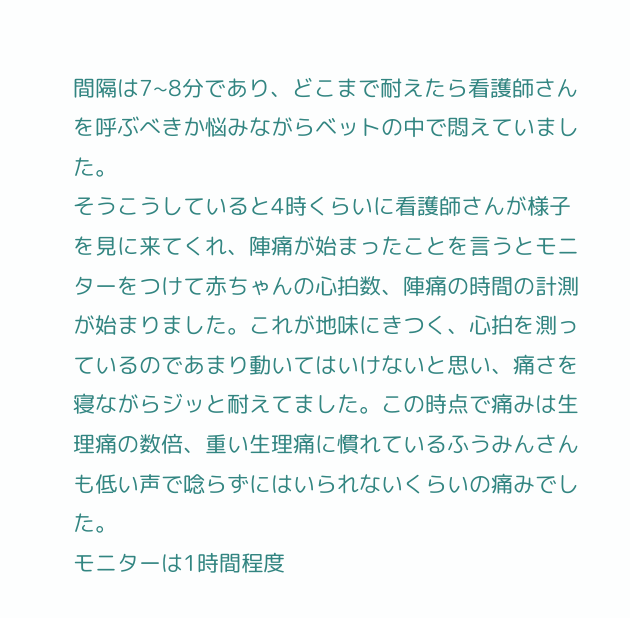間隔は7~8分であり、どこまで耐えたら看護師さんを呼ぶべきか悩みながらベットの中で悶えていました。
そうこうしていると4時くらいに看護師さんが様子を見に来てくれ、陣痛が始まったことを言うとモニターをつけて赤ちゃんの心拍数、陣痛の時間の計測が始まりました。これが地味にきつく、心拍を測っているのであまり動いてはいけないと思い、痛さを寝ながらジッと耐えてました。この時点で痛みは生理痛の数倍、重い生理痛に慣れているふうみんさんも低い声で唸らずにはいられないくらいの痛みでした。
モニターは1時間程度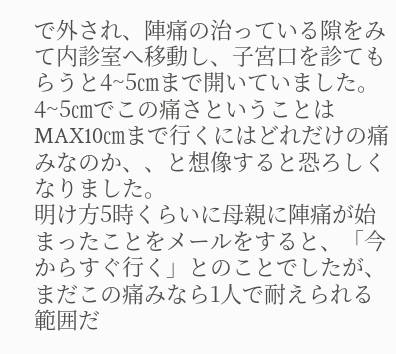で外され、陣痛の治っている隙をみて内診室へ移動し、子宮口を診てもらうと4~5㎝まで開いていました。4~5㎝でこの痛さということはMAX10㎝まで行くにはどれだけの痛みなのか、、と想像すると恐ろしくなりました。
明け方5時くらいに母親に陣痛が始まったことをメールをすると、「今からすぐ行く」とのことでしたが、まだこの痛みなら1人で耐えられる範囲だ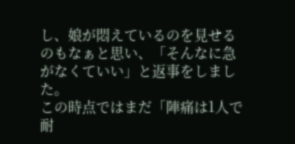し、娘が悶えているのを見せるのもなぁと思い、「そんなに急がなくていい」と返事をしました。
この時点ではまだ「陣痛は1人で耐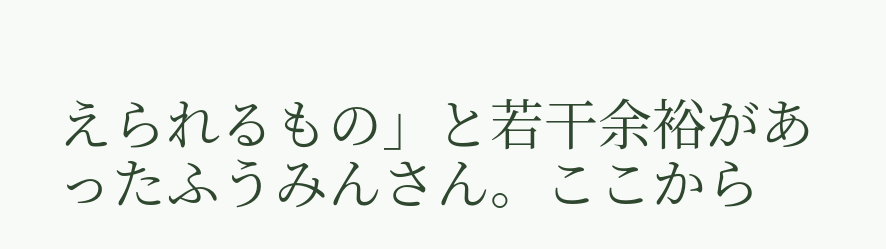えられるもの」と若干余裕があったふうみんさん。ここから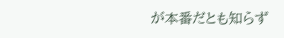が本番だとも知らず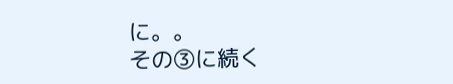に。。
その③に続く